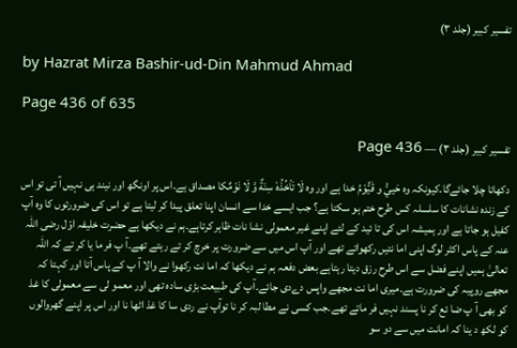تفسیر کبیر (جلد ۳)

by Hazrat Mirza Bashir-ud-Din Mahmud Ahmad

Page 436 of 635

تفسیر کبیر (جلد ۳) — Page 436

دکھاتا چلا جائےگا۔کیونکہ وہ حَیيُّ و قَیُّوْمُ خدا ہے اور وہ لَا تَاْخُذُهٗ سِنَةٌ وَّ لَا نَوْمٌکا مصداق ہے۔اس پر اونگھ اور نیند ہی نہیں آ تی تو اس کے زندہ نشانات کا سلسلہ کس طرح ختم ہو سکتا ہے؟ جب ایسے خدا سے انسان اپنا تعلق پیدا کر لیتا ہے تو اس کی ضرورتوں کا وہ آپ کفیل ہو جاتا ہے اور ہمیشہ اس کی تا ئید کے لئے اپنے غیر معمولی نشا نات ظاہر کرتاہے۔ہم نے دیکھا ہے حضرت خلیفہ اوّل رضی اللہ عنہ کے پاس اکثر لوگ اپنی اما نتیں رکھواتے تھے اور آپ اس میں سے ضرورت پر خرچ کر تے رہتے تھے۔آ پ فر ما یا کر تے کہ اللہ تعالیٰ ہمیں اپنے فضل سے اس طرح رزق دیتا رہتاہے بعض دفعہ ہم نے دیکھا کہ اما نت رکھوا نے والا آ پ کے پاس آتا اور کہتا کہ مجھے روپیہ کی ضرورت ہے۔میری اما نت مجھے واپس دےدی جائے۔آپ کی طبیعت بڑی سادہ تھی اور معمو لی سے معمولی کا غذ کو بھی آ پ ضا ئع کر نا پسند نہیں فر ماتے تھے۔جب کسی نے مطا لبہ کر نا توآپ نے ردی سا کا غذ اٹھا نا اور اس پر اپنے گھروالوں کو لکھ د ینا کہ امانت میں سے دو سو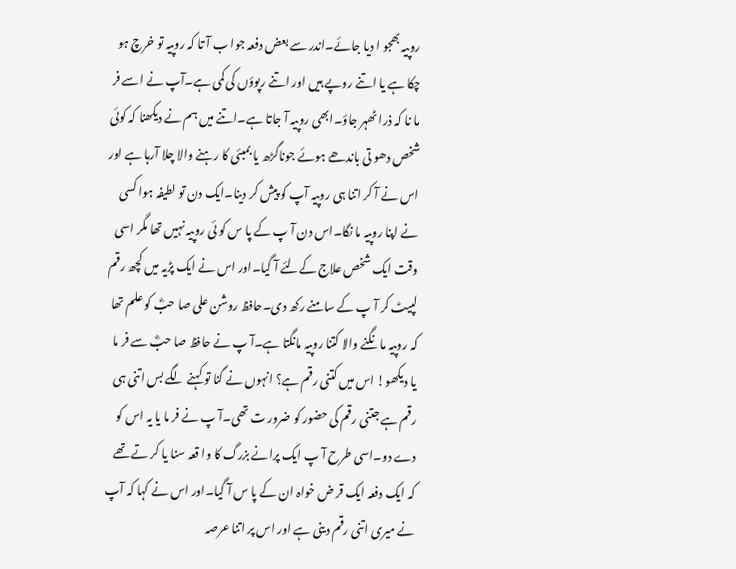روپیہ بھجو ا دیا جائے۔اندر سے بعض دفعہ جوا ب آ تا کہ روپیہ تو خرچ ہو چکا ہے یا اتنے روپے ہیں اور اتنے رپوؤں کی کمی ہے۔آپ نے اسے فر ما نا کہ ذرا ٹھہر جاؤ۔ابھی روپیہ آ جاتا ہے۔اتنے میں ہم نے دیکھنا کہ کوئی شخص دھو تی باندھے ہوئے جوناگڑھ یا بمبئی کا رہنے والا چلا آرہا ہے اور اس نے آ کر اتنا ہی روپیہ آپ کو پیش کر دینا۔ایک دن تو لطیفہ ہوا کسی نے اپنا روپیہ ما نگا۔اس دن آ پ کے پا س کو ئی روپیہ نہیں تھا مگر اسی وقت ایک شخص علاج کےلئے آ گیا۔اور اس نے ایک پڑیہ میں کچھ رقم لپیٹ کر آ پ کے سامنے رکھ دی۔حافظ روشن علی صا حبؓ کو علم تھا کہ روپیہ ما نگنے والا کتنا روپیہ مانگتا ہے۔آ پ نے حافظ صا حبؓ سے فر ما یا دیکھو! اس میں کتنی رقم ہے؟ انہوں نے گنا تو کہنے لگے بس اتنی ہی رقم ہے جتنی رقم کی حضور کو ضرور ت تھی۔آ پ نے فر ما یا یہ اس کو دے دو۔اسی طرح آ پ ایک پرانے بزرگ کا وا قعہ سنا یا کر تے تھے کہ ایک دفعہ ایک قر ض خواہ ان کے پا س آ گیا۔اور اس نے کہا کہ آپ نے میری اتنی رقم دینی ہے اور اس پر اتنا عرصہ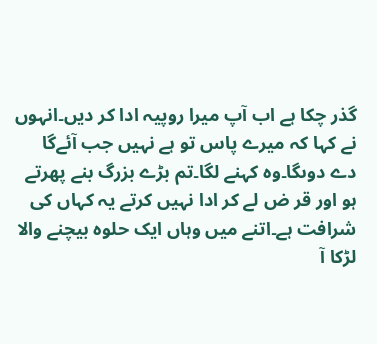گذر چکا ہے اب آپ میرا روپیہ ادا کر دیں۔انہوں نے کہا کہ میرے پاس تو ہے نہیں جب آئےگا دے دوںگا۔وہ کہنے لگا۔تم بڑے بزرگ بنے پھرتے ہو اور قر ض لے کر ادا نہیں کرتے یہ کہاں کی شرافت ہے۔اتنے میں وہاں ایک حلوہ بیچنے والا لڑکا آ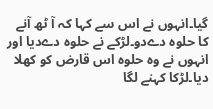گیا۔انہوں نے اس سے کہا کہ آ ٹھ آنے کا حلوہ دےدو۔لڑکے نے حلوہ دےدیا اور انہوں نے وہ حلوہ اس قارض کو کھلا دیا۔لڑکا کہنے لگا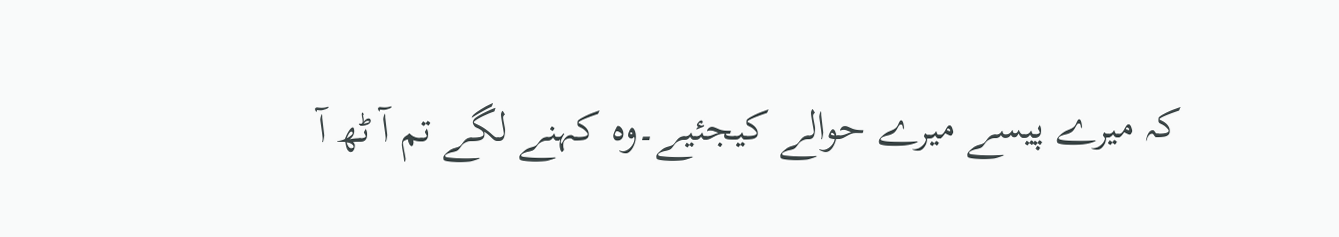کہ میرے پیسے میرے حوالے کیجئیے۔وہ کہنے لگے تم آ ٹھ آ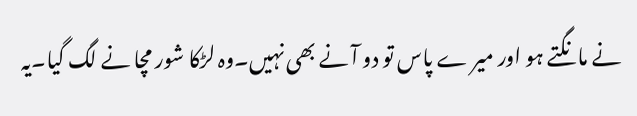نے مانگتے ہو اور میر ے پاس تو دو آ نے بھی نہیں۔وہ لڑکا شور مچا نے لگ گیا۔یہ